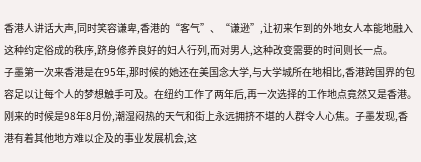香港人讲话大声,同时笑容谦卑,香港的“客气”、“谦逊”,让初来乍到的外地女人本能地融入这种约定俗成的秩序,跻身修养良好的妇人行列,而对男人,这种改变需要的时间则长一点。
子墨第一次来香港是在95年,那时候的她还在美国念大学,与大学城所在地相比,香港跨国界的包容足以让每个人的梦想触手可及。在纽约工作了两年后,再一次选择的工作地点竟然又是香港。刚来的时候是98年8月份,潮湿闷热的天气和街上永远拥挤不堪的人群令人心焦。子墨发现,香港有着其他地方难以企及的事业发展机会,这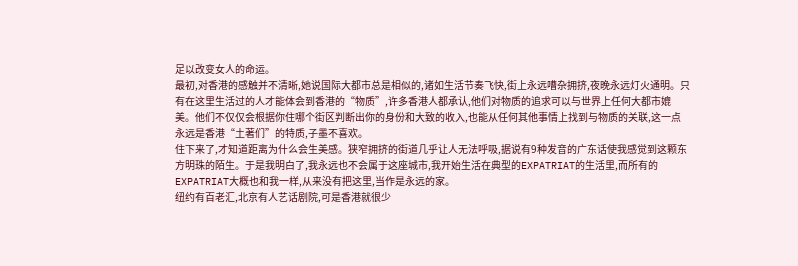足以改变女人的命运。
最初,对香港的感触并不清晰,她说国际大都市总是相似的,诸如生活节奏飞快,街上永远嘈杂拥挤,夜晚永远灯火通明。只有在这里生活过的人才能体会到香港的“物质”,许多香港人都承认,他们对物质的追求可以与世界上任何大都市媲美。他们不仅仅会根据你住哪个街区判断出你的身份和大致的收入,也能从任何其他事情上找到与物质的关联,这一点永远是香港“土著们”的特质,子墨不喜欢。
住下来了,才知道距离为什么会生美感。狭窄拥挤的街道几乎让人无法呼吸,据说有9种发音的广东话使我感觉到这颗东方明珠的陌生。于是我明白了,我永远也不会属于这座城市,我开始生活在典型的EXPATRIAT的生活里,而所有的EXPATRIAT大概也和我一样,从来没有把这里,当作是永远的家。
纽约有百老汇,北京有人艺话剧院,可是香港就很少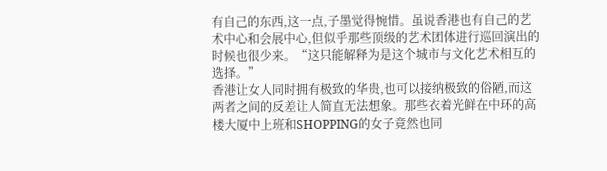有自己的东西,这一点,子墨觉得惋惜。虽说香港也有自己的艺术中心和会展中心,但似乎那些顶级的艺术团体进行巡回演出的时候也很少来。“这只能解释为是这个城市与文化艺术相互的选择。”
香港让女人同时拥有极致的华贵,也可以接纳极致的俗陋,而这两者之间的反差让人简直无法想象。那些衣着光鲜在中环的高楼大厦中上班和SHOPPING的女子竟然也同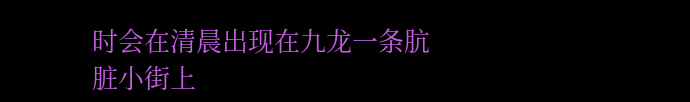时会在清晨出现在九龙一条肮脏小街上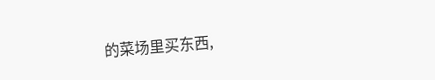的菜场里买东西,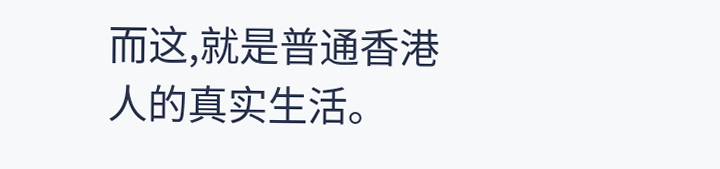而这,就是普通香港人的真实生活。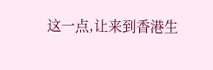这一点,让来到香港生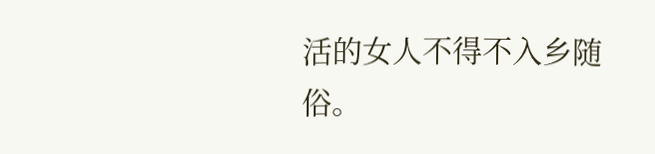活的女人不得不入乡随俗。